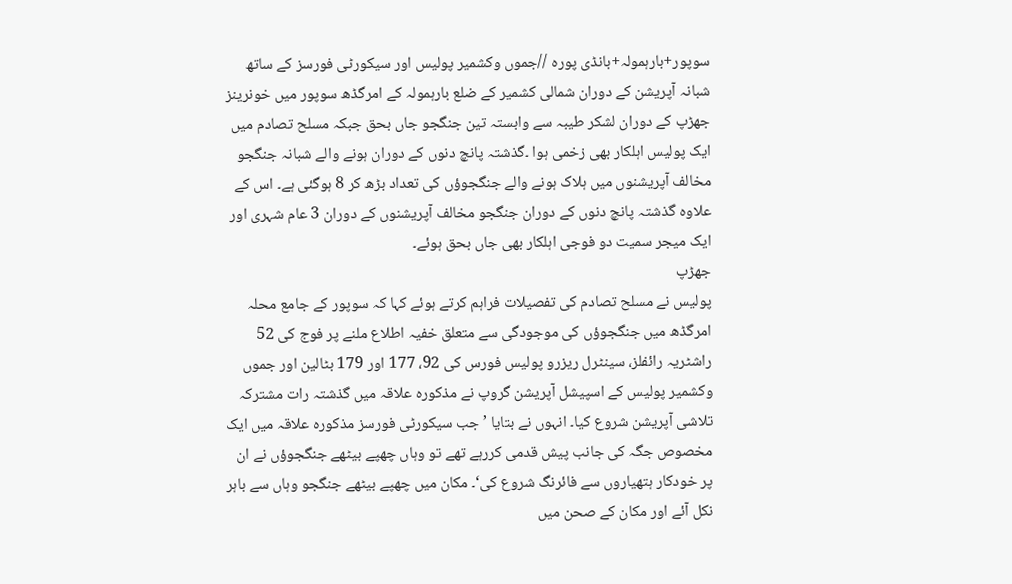سوپور+بارہمولہ+بانڈی پورہ //جموں وکشمیر پولیس اور سیکورٹی فورسز کے ساتھ شبانہ آپریشن کے دوران شمالی کشمیر کے ضلع بارہمولہ کے امرگڈھ سوپور میں خونرینز جھڑپ کے دوران لشکر طیبہ سے وابستہ تین جنگجو جاں بحق جبکہ مسلح تصادم میں ایک پولیس اہلکار بھی زخمی ہوا ۔گذشتہ پانچ دنوں کے دوران ہونے والے شبانہ جنگجو مخالف آپریشنوں میں ہلاک ہونے والے جنگجوؤں کی تعداد بڑھ کر 8 ہوگئی ہے۔ اس کے علاوہ گذشتہ پانچ دنوں کے دوران جنگجو مخالف آپریشنوں کے دوران 3 عام شہری اور ایک میجر سمیت دو فوجی اہلکار بھی جاں بحق ہوئے۔
جھڑپ
پولیس نے مسلح تصادم کی تفصیلات فراہم کرتے ہوئے کہا کہ سوپور کے جامع محلہ امرگڈھ میں جنگجوؤں کی موجودگی سے متعلق خفیہ اطلاع ملنے پر فوج کی 52 راشٹریہ رائفلز، سینٹرل ریزرو پولیس فورس کی 92، 177 اور 179 بٹالین اور جموں وکشمیر پولیس کے اسپیشل آپریشن گروپ نے مذکورہ علاقہ میں گذشتہ رات مشترکہ تلاشی آپریشن شروع کیا۔ انہوں نے بتایا ’جب سیکورٹی فورسز مذکورہ علاقہ میں ایک مخصوص جگہ کی جانب پیش قدمی کررہے تھے تو وہاں چھپے بیٹھے جنگجوؤں نے ان پر خودکار ہتھیاروں سے فائرنگ شروع کی‘۔ مکان میں چھپے بیٹھے جنگجو وہاں سے باہر نکل آئے اور مکان کے صحن میں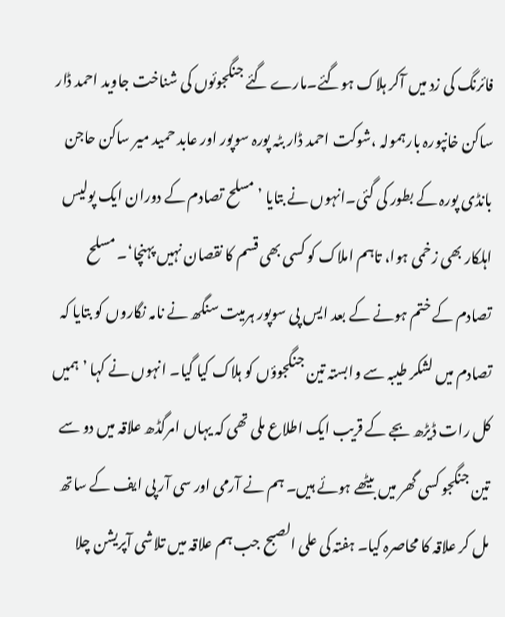فائرنگ کی زد میں آکر ہلاک ہوگئے۔مارے گئے جنگجوئوں کی شناخت جاوید احمد ڈار ساکن خانپورہ بارہمولہ ،شوکت احمد ڈار بٹہ پورہ سوپور اور عابد حمید میر ساکن حاجن بانڈی پورہ کے بطور کی گئی۔انہوں نے بتایا ’مسلح تصادم کے دوران ایک پولیس اہلکار بھی زخمی ہوا، تاہم املاک کو کسی بھی قسم کا نقصان نہیں پہنچا‘۔ مسلح تصادم کے ختم ہونے کے بعد ایس پی سوپور ہرمیت سنگھ نے نامہ نگاروں کو بتایا کہ تصادم میں لشکر طیبہ سے وابستہ تین جنگجوؤں کو ہلاک کیا گیا۔ انہوں نے کہا ’ہمیں کل رات ڈیڑھ بجے کے قریب ایک اطلاع ملی تھی کہ یہاں امرگڈھ علاقہ میں دو سے تین جنگجو کسی گھر میں بیٹھے ہوئے ہیں۔ ہم نے آرمی اور سی آر پی ایف کے ساتھ مل کر علاقہ کا محاصرہ کیا۔ ہفتہ کی علی الصبح جب ہم علاقہ میں تلاشی آپریشن چلا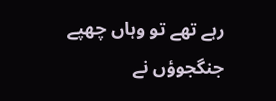رہے تھے تو وہاں چھپے جنگجوؤں نے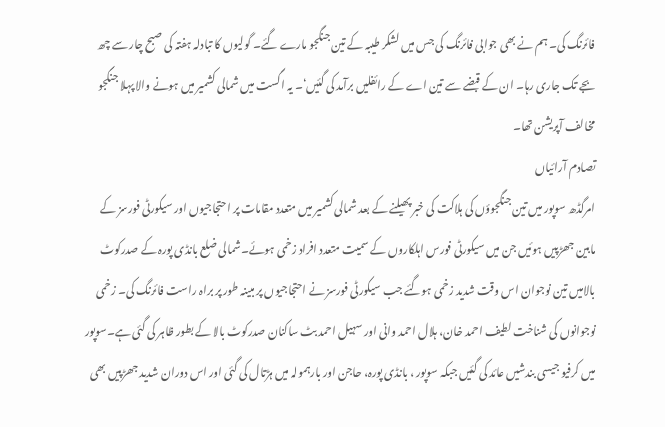فائرنگ کی۔ ہم نے بھی جوابی فائرنگ کی جس میں لشکر طیبہ کے تین جنگجو مارے گئے۔ گولیوں کا تبادلہ ہفتہ کی صبح چار سے چھ بجے تک جاری رہا۔ ان کے قبضے سے تین اے کے رائفلیں برآمد کی گئیں‘۔ یہ اگست میں شمالی کشمیر میں ہونے والا پہلا جنگجو مخالف آپریشن تھا۔
تصادم آرائیاں
امرگڈھ سوپور میں تین جنگجوؤں کی ہلاکت کی خبر پھیلنے کے بعد شمالی کشمیر میں متعدد مقامات پر احتجاجیوں اور سیکورٹی فورسز کے مابین جھڑپیں ہوئیں جن میں سیکورٹی فورس اہلکاروں کے سمیت متعدد افراد زخمی ہوئے۔شمالی ضلع بانڈی پورہ کے صدرکوٹ بالامیں تین نوجوان اس وقت شدید زخمی ہوگئے جب سیکورٹی فورسز نے احتجاجیوں پر مبینہ طور پر براہ راست فائرنگ کی۔ زخمی نوجوانوں کی شناخت لطیف احمد خان، ہلال احمد وانی اور سہیل احمد بٹ ساکنان صدرکوٹ بالا کے بطور ظاہر کی گئی ہے۔سوپور میں کرفیو جیسی بندشیں عائد کی گئیں جبکہ سوپور ، بانڈی پورہ، حاجن اور بارہمولہ میں ہڑتال کی گئی اور اس دوران شدید جھڑپیں بھی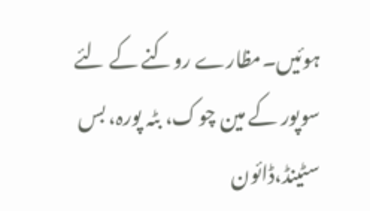ہوئیں۔مظارے روکنے کے لئے سوپور کے مین چوک، بٹہ پورہ، بس سٹینڈ،ڈائون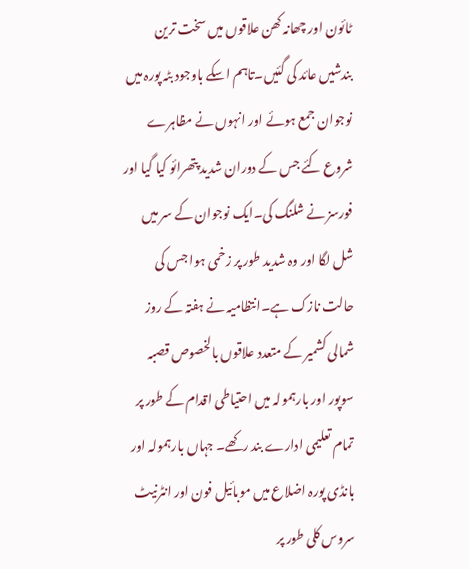ٹائون اور چھانہ کھن علاقوں میں سخت ترین بندشیں عائد کی گئیں۔تاہم اسکے باوجود بٹہ پورہ میں نوجوان جمع ہوئے اور انہوں نے مظاہرے شروع کئے جس کے دوران شدید پتھرائو کیا گیا اور فورسز نے شلنگ کی۔ایک نوجوان کے سر میں شل لگا اور وہ شدید طور پر زخمی ہوا جس کی حالت نازک ہے۔انتظامیہ نے ہفتہ کے روز شمالی کشمیر کے متعدد علاقوں بالخصوص قصبہ سوپور اور بارہمولہ میں احتیاطی اقدام کے طور پر تمام تعلیمی ادارے بند رکھے۔ جہاں بارہمولہ اور بانڈی پورہ اضلاع میں موبائیل فون اور انٹرنیٹ سروس کلی طور پر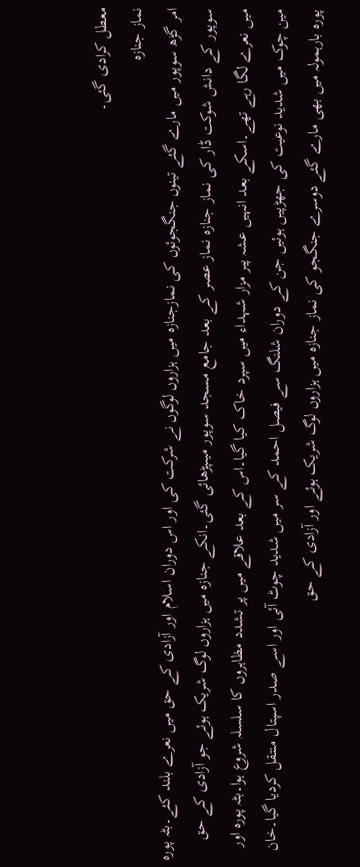معطل کرادی گئی۔
نماز جنازہ
امر گڑھ سوپور میں مارے گئے تینوں جنگجوئوں کی نمازجنازہ میں ہزاروں لوگوں نے شرکت کی اور اس دوران اسلام اور آزادی کے حق میں نعرے بلند کئے۔بٹہ پورہ سوپور کے دانش شوکت ڈار کی نماز جنازہ نماز عصر کے بعد جامع مسجد سوپور میںپڑھائی گئی۔انکے جنازہ میں ہزاروں لوگ شریک ہوئے جو آزادی کے حق میں نعرے لگا رہے تھے۔اسکے بعد انہیں عشہ پیر مزار شہداء میں سپرد خاک کیا گیا۔اس کے بعد علاقے میں پر تشدد مظاہروں کا سلسلہ شروع ہوا۔بٹہ پورہ اور مین چوک میں شدید نوعیت کی جھڑپیں ہوئیں جن کے دوران شلنگ سے فیصل احمد کے سر میں شدید چوٹ آئی اور اسے صدر اسپتال منتقل کردیا گیا۔خان پورہ بارہمولہ میں بھی مارے گئے دوسرے جنگجو کی نماز جنازہ میں ہزاروں لوگ شریک ہوئے اور آزادی کے حق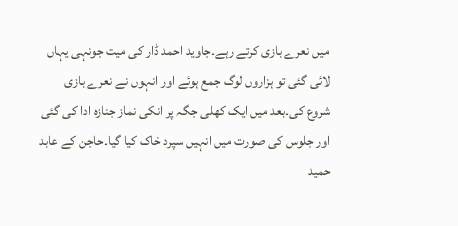میں نعرے بازی کرتے رہے۔جاوید احمد ڈار کی میت جونہی یہاں لائی گئی تو ہزاروں لوگ جمع ہوئے اور انہوں نے نعرے بازی شروع کی۔بعد میں ایک کھلی جگہ پر انکی نماز جنازہ ادا کی گئی اور جلوس کی صورت میں انہیں سپرد خاک کیا گیا۔حاجن کے عابد حمید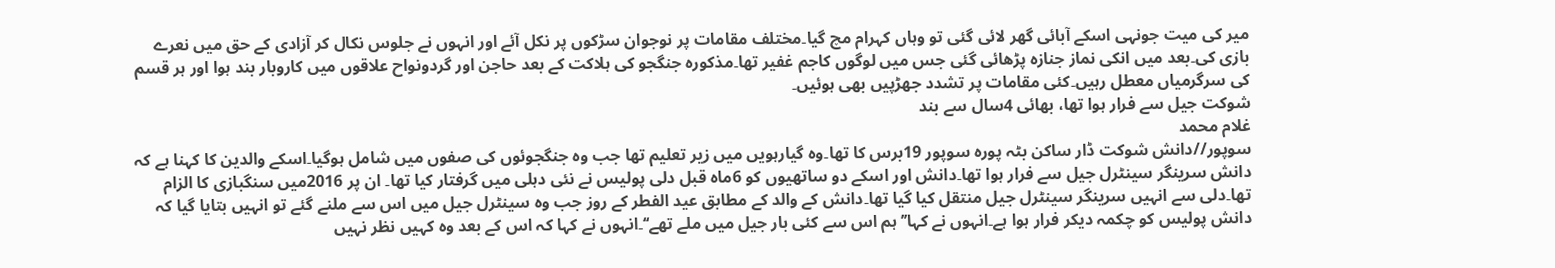میر کی میت جونہی اسکے آبائی گھر لائی گئی تو وہاں کہرام مچ گیا۔مختلف مقامات پر نوجوان سڑکوں پر نکل آئے اور انہوں نے جلوس نکال کر آزادی کے حق میں نعرے بازی کی۔بعد میں انکی نماز جنازہ پڑھائی گئی جس میں لوگوں کاجم غفیر تھا۔مذکورہ جنگجو کی ہلاکت کے بعد حاجن اور گردونواح علاقوں میں کاروبار بند ہوا اور ہر قسم کی سرگرمیاں معطل رہیں۔کئی مقامات پر تشدد جھڑپیں بھی ہوئیں۔
شوکت جیل سے فرار ہوا تھا، بھائی 4سال سے بند
غلام محمد
سوپور//دانش شوکت ڈار ساکن بٹہ پورہ سوپور 19برس کا تھا۔وہ گیارہویں میں زیر تعلیم تھا جب وہ جنگجوئوں کی صفوں میں شامل ہوگیا۔اسکے والدین کا کہنا ہے کہ دانش سرینگر سینٹرل جیل سے فرار ہوا تھا۔دانش اور اسکے دو ساتھیوں کو 6ماہ قبل دلی پولیس نے نئی دہلی میں گرفتار کیا تھا۔ ان پر 2016میں سنگبازی کا الزام تھا۔دلی سے انہیں سرینگر سینٹرل جیل منتقل کیا گیا تھا۔دانش کے والد کے مطابق عید الفطر کے روز جب وہ سینٹرل جیل میں اس سے ملنے گئے تو انہیں بتایا گیا کہ دانش پولیس کو چکمہ دیکر فرار ہوا ہے۔انہوں نے کہا’’ ہم اس سے کئی بار جیل میں ملے تھے‘‘۔انہوں نے کہا کہ اس کے بعد وہ کہیں نظر نہیں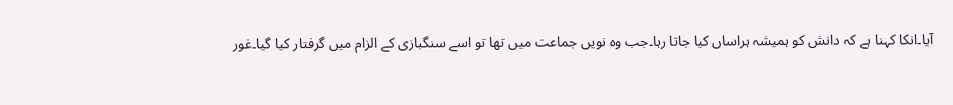آیا۔انکا کہنا ہے کہ دانش کو ہمیشہ ہراساں کیا جاتا رہا۔جب وہ نویں جماعت میں تھا تو اسے سنگبازی کے الزام میں گرفتار کیا گیا۔غور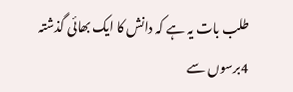طلب بات یہ ہے کہ دانش کا ایک بھائی گذشتہ 4برسوں سے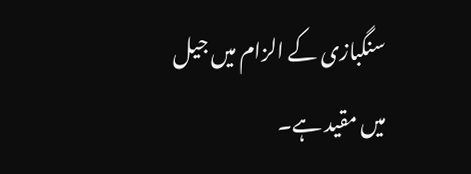سنگبازی کے الزام میں جیل میں مقید ہے۔